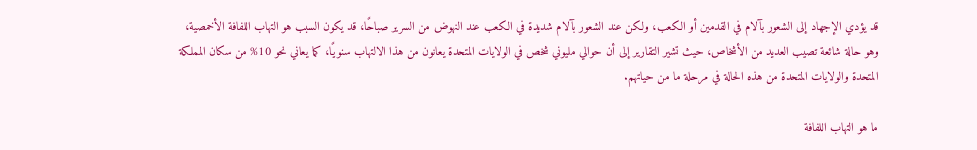قد يؤدي الإجهاد إلى الشعور بآلام في القدمين أو الكعب، ولكن عند الشعور بآلام شديدة في الكعب عند النهوض من السرير صباحًا، قد يكون السبب هو التهاب اللفافة الأخمصية، وهو حالة شائعة تصيب العديد من الأشخاص، حيث تشير التقارير إلى أن حوالي مليوني شخص في الولايات المتحدة يعانون من هذا الالتهاب سنويًا، كما يعاني نحو 10% من سكان المملكة المتحدة والولايات المتحدة من هذه الحالة في مرحلة ما من حياتهم.

ما هو التهاب اللفافة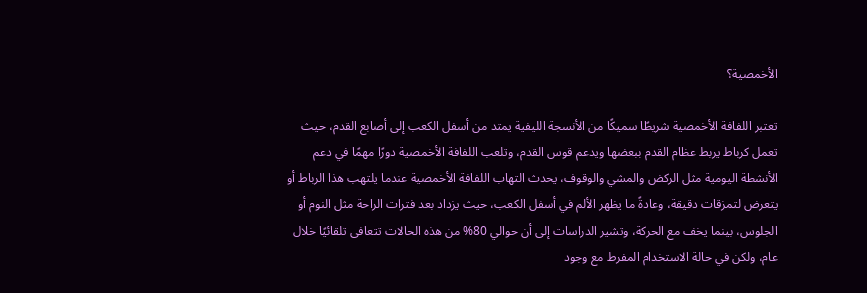الأخمصية؟

تعتبر اللفافة الأخمصية شريطًا سميكًا من الأنسجة الليفية يمتد من أسفل الكعب إلى أصابع القدم، حيث تعمل كرباط يربط عظام القدم ببعضها ويدعم قوس القدم، وتلعب اللفافة الأخمصية دورًا مهمًا في دعم الأنشطة اليومية مثل الركض والمشي والوقوف، يحدث التهاب اللفافة الأخمصية عندما يلتهب هذا الرباط أو يتعرض لتمزقات دقيقة، وعادةً ما يظهر الألم في أسفل الكعب، حيث يزداد بعد فترات الراحة مثل النوم أو الجلوس، بينما يخف مع الحركة، وتشير الدراسات إلى أن حوالي 80% من هذه الحالات تتعافى تلقائيًا خلال عام، ولكن في حالة الاستخدام المفرط مع وجود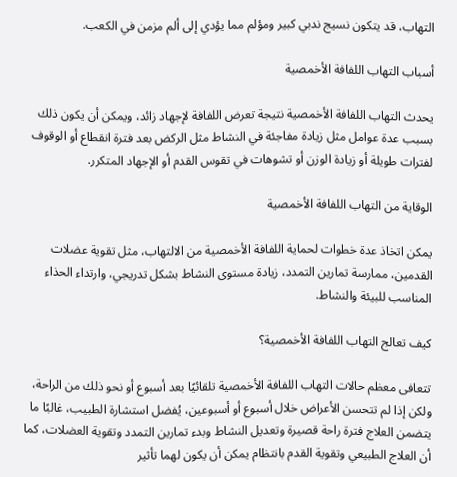التهاب، قد يتكون نسيج ندبي كبير ومؤلم مما يؤدي إلى ألم مزمن في الكعب.

أسباب التهاب اللفافة الأخمصية

يحدث التهاب اللفافة الأخمصية نتيجة تعرض اللفافة لإجهاد زائد، ويمكن أن يكون ذلك بسبب عدة عوامل مثل زيادة مفاجئة في النشاط مثل الركض بعد فترة انقطاع أو الوقوف لفترات طويلة أو زيادة الوزن أو تشوهات في تقوس القدم أو الإجهاد المتكرر.

الوقاية من التهاب اللفافة الأخمصية

يمكن اتخاذ عدة خطوات لحماية اللفافة الأخمصية من الالتهاب، مثل تقوية عضلات القدمين، ممارسة تمارين التمدد، زيادة مستوى النشاط بشكل تدريجي، وارتداء الحذاء المناسب للبيئة والنشاط.

كيف تعالج التهاب اللفافة الأخمصية؟

تتعافى معظم حالات التهاب اللفافة الأخمصية تلقائيًا بعد أسبوع أو نحو ذلك من الراحة، ولكن إذا لم تتحسن الأعراض خلال أسبوع أو أسبوعين، يُفضل استشارة الطبيب، غالبًا ما يتضمن العلاج فترة راحة قصيرة وتعديل النشاط وبدء تمارين التمدد وتقوية العضلات، كما أن العلاج الطبيعي وتقوية القدم بانتظام يمكن أن يكون لهما تأثير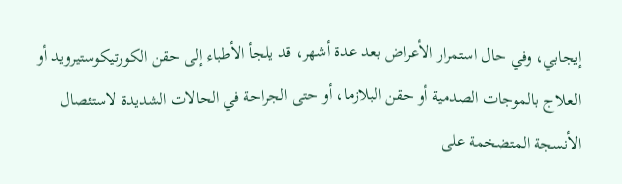إيجابي، وفي حال استمرار الأعراض بعد عدة أشهر، قد يلجأ الأطباء إلى حقن الكورتيكوستيرويد أو العلاج بالموجات الصدمية أو حقن البلازما، أو حتى الجراحة في الحالات الشديدة لاستئصال الأنسجة المتضخمة على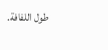طول اللفافة.